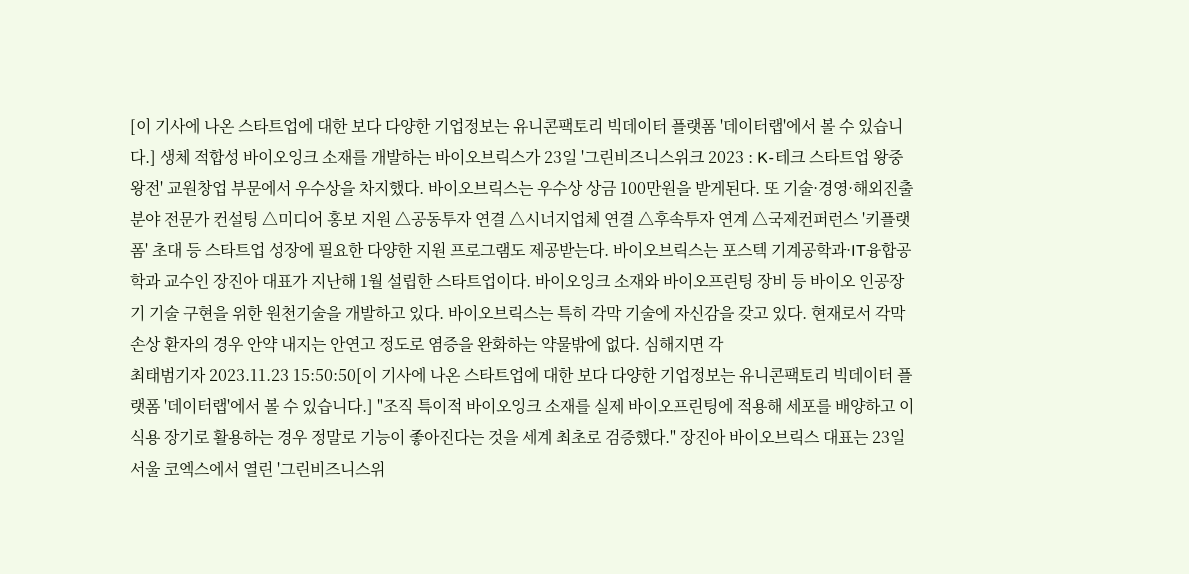[이 기사에 나온 스타트업에 대한 보다 다양한 기업정보는 유니콘팩토리 빅데이터 플랫폼 '데이터랩'에서 볼 수 있습니다.] 생체 적합성 바이오잉크 소재를 개발하는 바이오브릭스가 23일 '그린비즈니스위크 2023 : K-테크 스타트업 왕중왕전' 교원창업 부문에서 우수상을 차지했다. 바이오브릭스는 우수상 상금 100만원을 받게된다. 또 기술·경영·해외진출 분야 전문가 컨설팅 △미디어 홍보 지원 △공동투자 연결 △시너지업체 연결 △후속투자 연계 △국제컨퍼런스 '키플랫폼' 초대 등 스타트업 성장에 필요한 다양한 지원 프로그램도 제공받는다. 바이오브릭스는 포스텍 기계공학과·IT융합공학과 교수인 장진아 대표가 지난해 1월 설립한 스타트업이다. 바이오잉크 소재와 바이오프린팅 장비 등 바이오 인공장기 기술 구현을 위한 원천기술을 개발하고 있다. 바이오브릭스는 특히 각막 기술에 자신감을 갖고 있다. 현재로서 각막 손상 환자의 경우 안약 내지는 안연고 정도로 염증을 완화하는 약물밖에 없다. 심해지면 각
최태범기자 2023.11.23 15:50:50[이 기사에 나온 스타트업에 대한 보다 다양한 기업정보는 유니콘팩토리 빅데이터 플랫폼 '데이터랩'에서 볼 수 있습니다.] "조직 특이적 바이오잉크 소재를 실제 바이오프린팅에 적용해 세포를 배양하고 이식용 장기로 활용하는 경우 정말로 기능이 좋아진다는 것을 세계 최초로 검증했다." 장진아 바이오브릭스 대표는 23일 서울 코엑스에서 열린 '그린비즈니스위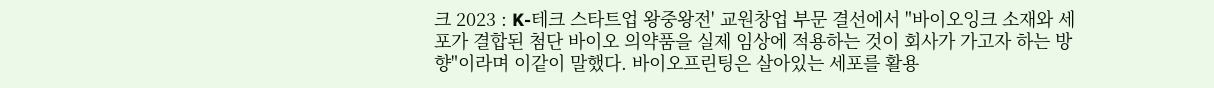크 2023 : K-테크 스타트업 왕중왕전' 교원창업 부문 결선에서 "바이오잉크 소재와 세포가 결합된 첨단 바이오 의약품을 실제 임상에 적용하는 것이 회사가 가고자 하는 방향"이라며 이같이 말했다. 바이오프린팅은 살아있는 세포를 활용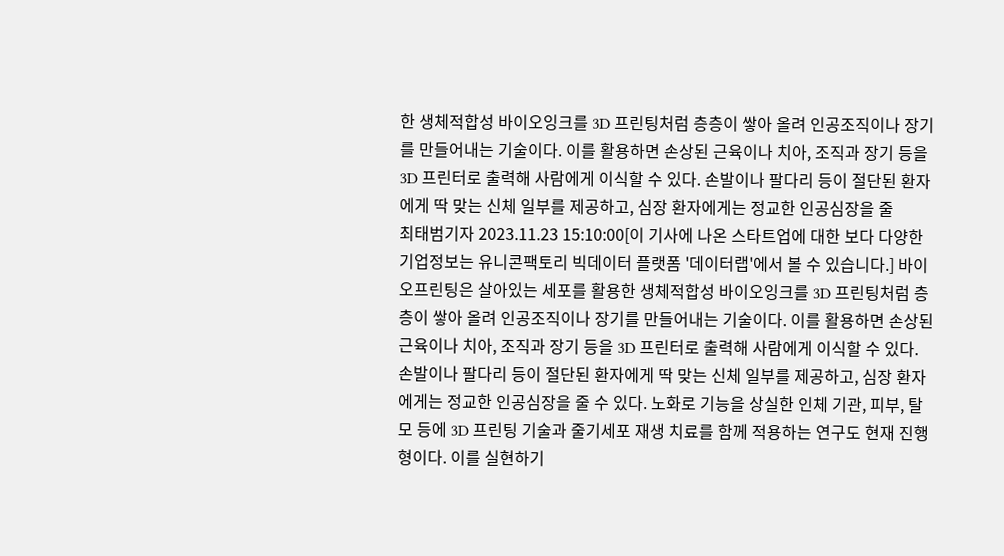한 생체적합성 바이오잉크를 3D 프린팅처럼 층층이 쌓아 올려 인공조직이나 장기를 만들어내는 기술이다. 이를 활용하면 손상된 근육이나 치아, 조직과 장기 등을 3D 프린터로 출력해 사람에게 이식할 수 있다. 손발이나 팔다리 등이 절단된 환자에게 딱 맞는 신체 일부를 제공하고, 심장 환자에게는 정교한 인공심장을 줄
최태범기자 2023.11.23 15:10:00[이 기사에 나온 스타트업에 대한 보다 다양한 기업정보는 유니콘팩토리 빅데이터 플랫폼 '데이터랩'에서 볼 수 있습니다.] 바이오프린팅은 살아있는 세포를 활용한 생체적합성 바이오잉크를 3D 프린팅처럼 층층이 쌓아 올려 인공조직이나 장기를 만들어내는 기술이다. 이를 활용하면 손상된 근육이나 치아, 조직과 장기 등을 3D 프린터로 출력해 사람에게 이식할 수 있다. 손발이나 팔다리 등이 절단된 환자에게 딱 맞는 신체 일부를 제공하고, 심장 환자에게는 정교한 인공심장을 줄 수 있다. 노화로 기능을 상실한 인체 기관, 피부, 탈모 등에 3D 프린팅 기술과 줄기세포 재생 치료를 함께 적용하는 연구도 현재 진행형이다. 이를 실현하기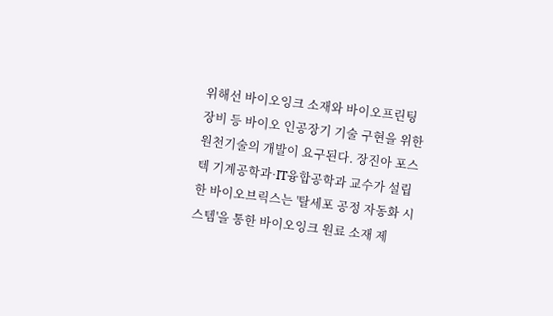위해선 바이오잉크 소재와 바이오프린팅 장비 등 바이오 인공장기 기술 구현을 위한 원천기술의 개발이 요구된다. 장진아 포스텍 기계공학과·IT융합공학과 교수가 설립한 바이오브릭스는 '탈세포 공정 자동화 시스템'을 통한 바이오잉크 원료 소재 제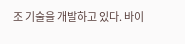조 기술을 개발하고 있다. 바이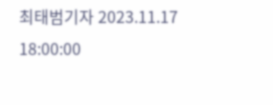최태범기자 2023.11.17 18:00:00